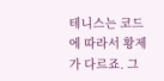테니스는 코드에 따라서 황제가 다르죠. 그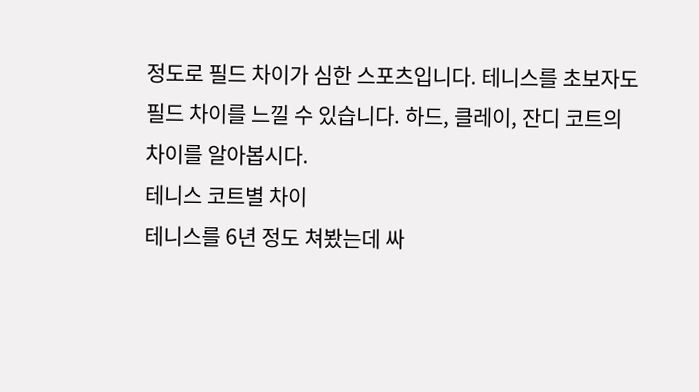정도로 필드 차이가 심한 스포츠입니다. 테니스를 초보자도 필드 차이를 느낄 수 있습니다. 하드, 클레이, 잔디 코트의 차이를 알아봅시다.
테니스 코트별 차이
테니스를 6년 정도 쳐봤는데 싸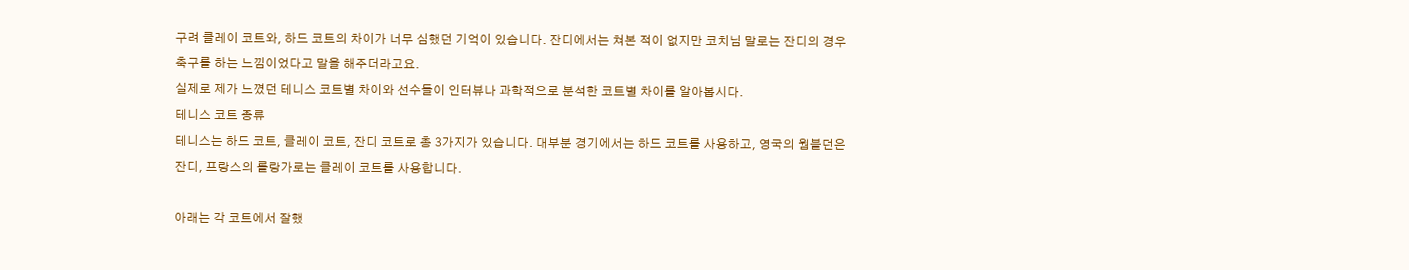구려 클레이 코트와, 하드 코트의 차이가 너무 심했던 기억이 있습니다. 잔디에서는 쳐본 적이 없지만 코치님 말로는 잔디의 경우 축구를 하는 느낌이었다고 말을 해주더라고요.
실제로 제가 느꼈던 테니스 코트별 차이와 선수들이 인터뷰나 과학적으로 분석한 코트별 차이를 알아봅시다.
테니스 코트 종류
테니스는 하드 코트, 클레이 코트, 잔디 코트로 총 3가지가 있습니다. 대부분 경기에서는 하드 코트를 사용하고, 영국의 웜블던은 잔디, 프랑스의 롤랑가로는 클레이 코트를 사용합니다.

아래는 각 코트에서 잘했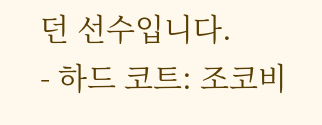던 선수입니다.
- 하드 코트: 조코비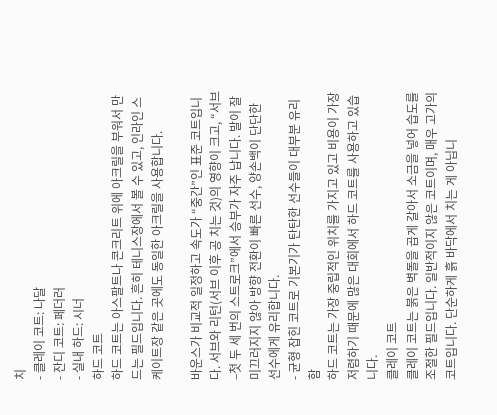치
- 클레이 코트: 나달
- 잔디 코트: 페더러
- 실내 하드: 시너
하드 코트
하드 코트는 아스팔트나 콘크리트 위에 아크릴을 부워서 만드는 필드입니다. 흔히 테니스장에서 볼 수 있고, 인라인 스케이트장 같은 곳에도 동일한 아크릴을 사용합니다.

바운스가 비교적 일정하고 속도가 “중간”인 표준 코트입니다. 서브와 리턴(서브 이후 공 치는 것)의 영향이 크고, “서브–첫 두 세 번의 스트로크”에서 승부가 자주 납니다. 발이 잘 미끄러지지 않아 방향 전환이 빠른 선수, 양손백이 단단한 선수에게 유리합니다.
- 균형 잡힌 코트로 기본기가 탄탄한 선수들이 대부분 유리함
하드 코트는 가장 중립적인 위치를 가지고 있고 비용이 가장 저렴하기 때문에 많은 대회에서 하드 코트를 사용하고 있습니다.
클레이 코트
클레이 코트는 붉은 벽돌을 곱게 갈아서 소금을 넣어 습도를 조절한 필드입니다. 일반적이지 않은 코트이며, 매우 고가의 코트입니다. 단순하게 흙 바닥에서 치는 게 아닙니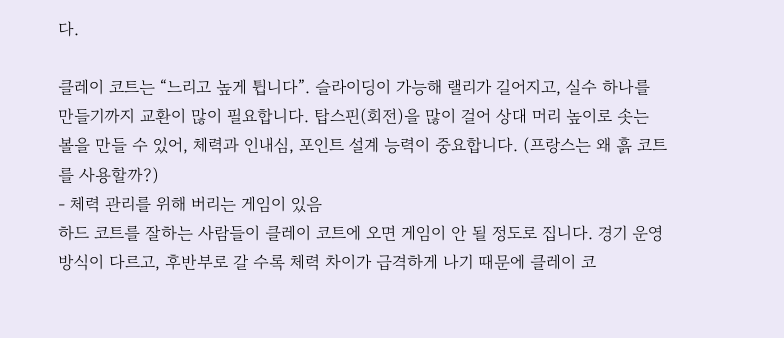다.

클레이 코트는 “느리고 높게 튑니다”. 슬라이딩이 가능해 랠리가 길어지고, 실수 하나를 만들기까지 교환이 많이 필요합니다. 탑스핀(회전)을 많이 걸어 상대 머리 높이로 솟는 볼을 만들 수 있어, 체력과 인내심, 포인트 설계 능력이 중요합니다. (프랑스는 왜 흙 코트를 사용할까?)
- 체력 관리를 위해 버리는 게임이 있음
하드 코트를 잘하는 사람들이 클레이 코트에 오면 게임이 안 될 정도로 집니다. 경기 운영 방식이 다르고, 후반부로 갈 수록 체력 차이가 급격하게 나기 때문에 클레이 코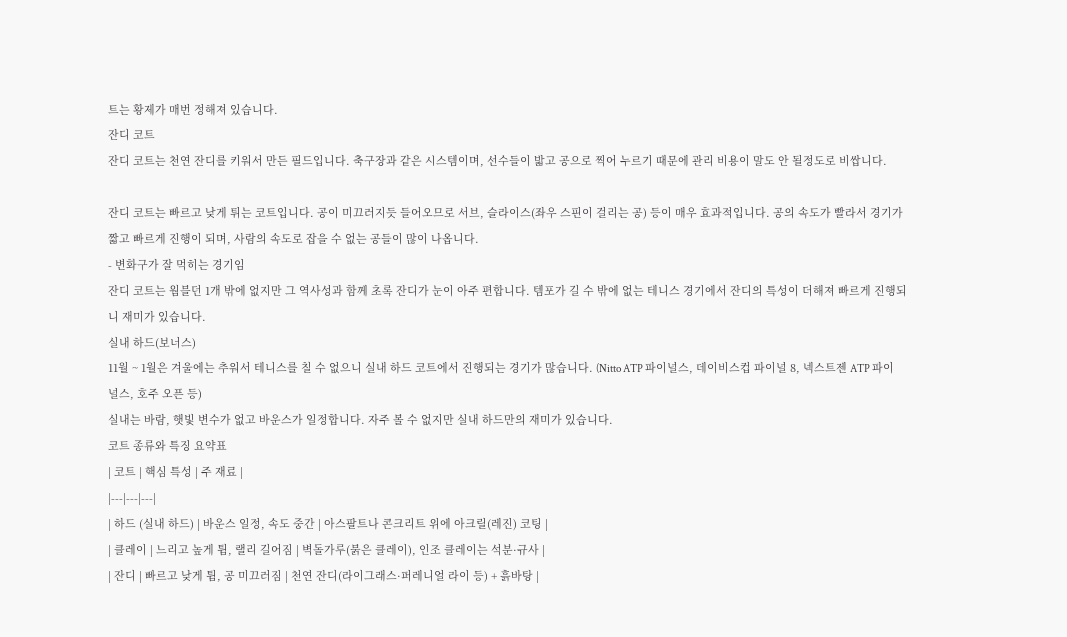트는 황제가 매번 정해져 있습니다.
잔디 코트
잔디 코트는 천연 잔디를 키워서 만든 필드입니다. 축구장과 같은 시스템이며, 선수들이 밟고 공으로 찍어 누르기 때문에 관리 비용이 말도 안 될정도로 비쌉니다.

잔디 코트는 빠르고 낮게 튀는 코트입니다. 공이 미끄러지듯 들어오므로 서브, 슬라이스(좌우 스핀이 걸리는 공) 등이 매우 효과적입니다. 공의 속도가 빨라서 경기가 짧고 빠르게 진행이 되며, 사람의 속도로 잡을 수 없는 공들이 많이 나옵니다.
- 변화구가 잘 먹히는 경기임
잔디 코트는 웜블던 1개 밖에 없지만 그 역사성과 함께 초록 잔디가 눈이 아주 편합니다. 템포가 길 수 밖에 없는 테니스 경기에서 잔디의 특성이 더해져 빠르게 진행되니 재미가 있습니다.
실내 하드(보너스)
11월 ~ 1월은 겨울에는 추워서 테니스를 칠 수 없으니 실내 하드 코트에서 진행되는 경기가 많습니다. (Nitto ATP 파이널스, 데이비스컵 파이널 8, 넥스트젠 ATP 파이널스, 호주 오픈 등)
실내는 바람, 햇빛 변수가 없고 바운스가 일정합니다. 자주 볼 수 없지만 실내 하드만의 재미가 있습니다.
코트 종류와 특징 요약표
| 코트 | 핵심 특성 | 주 재료 |
|---|---|---|
| 하드 (실내 하드) | 바운스 일정, 속도 중간 | 아스팔트나 콘크리트 위에 아크릴(레진) 코팅 |
| 클레이 | 느리고 높게 튐, 랠리 길어짐 | 벽돌가루(붉은 클레이), 인조 클레이는 석분·규사 |
| 잔디 | 빠르고 낮게 튐, 공 미끄러짐 | 천연 잔디(라이그래스·퍼레니얼 라이 등) + 흙바탕 |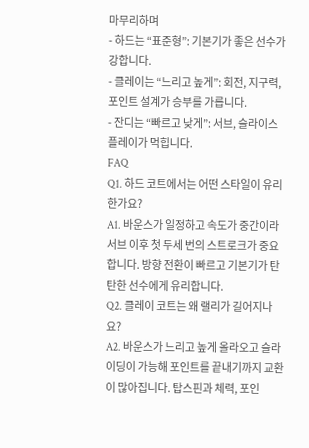마무리하며
- 하드는 “표준형”: 기본기가 좋은 선수가 강합니다.
- 클레이는 “느리고 높게”: 회전, 지구력, 포인트 설계가 승부를 가릅니다.
- 잔디는 “빠르고 낮게”: 서브, 슬라이스 플레이가 먹힙니다.
FAQ
Q1. 하드 코트에서는 어떤 스타일이 유리한가요?
A1. 바운스가 일정하고 속도가 중간이라 서브 이후 첫 두세 번의 스트로크가 중요합니다. 방향 전환이 빠르고 기본기가 탄탄한 선수에게 유리합니다.
Q2. 클레이 코트는 왜 랠리가 길어지나요?
A2. 바운스가 느리고 높게 올라오고 슬라이딩이 가능해 포인트를 끝내기까지 교환이 많아집니다. 탑스핀과 체력, 포인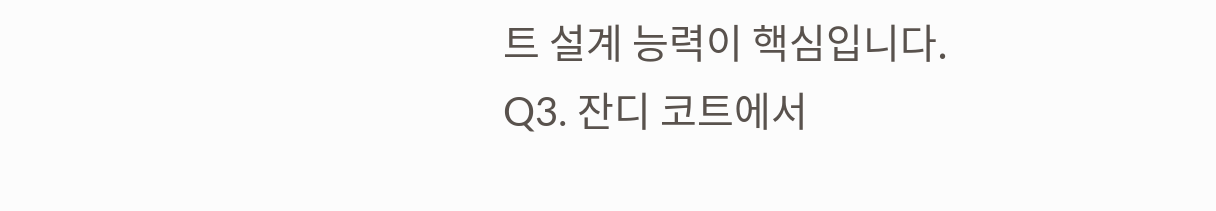트 설계 능력이 핵심입니다.
Q3. 잔디 코트에서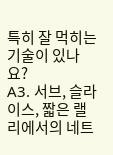특히 잘 먹히는 기술이 있나요?
A3. 서브, 슬라이스, 짧은 랠리에서의 네트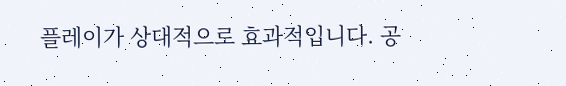플레이가 상대적으로 효과적입니다. 공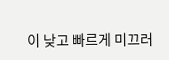이 낮고 빠르게 미끄러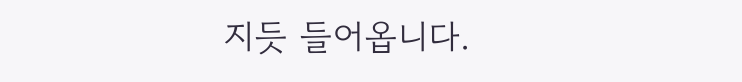지듯 들어옵니다.